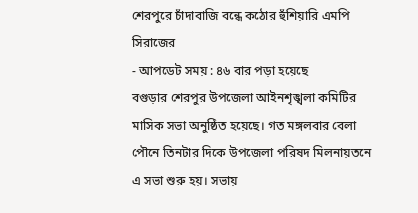শেরপুরে চাঁদাবাজি বন্ধে কঠোর হুঁশিয়ারি এমপি সিরাজের
- আপডেট সময় : ৪৬ বার পড়া হয়েছে
বগুড়ার শেরপুর উপজেলা আইনশৃঙ্খলা কমিটির মাসিক সভা অনুষ্ঠিত হয়েছে। গত মঙ্গলবার বেলা পৌনে তিনটার দিকে উপজেলা পরিষদ মিলনায়তনে এ সভা শুরু হয়। সভায়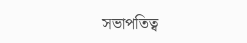সভাপতিত্ব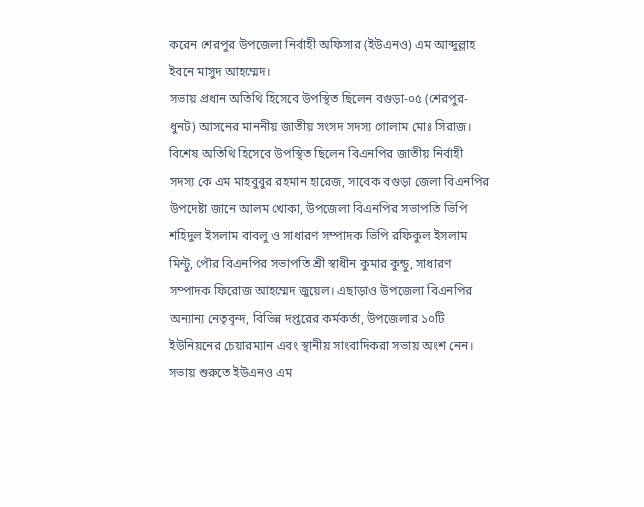করেন শেরপুর উপজেলা নির্বাহী অফিসার (ইউএনও) এম আব্দুল্লাহ ইবনে মাসুদ আহম্মেদ।
সভায় প্রধান অতিথি হিসেবে উপস্থিত ছিলেন বগুড়া-০৫ (শেরপুর-ধুনট) আসনের মাননীয় জাতীয় সংসদ সদস্য গোলাম মোঃ সিরাজ। বিশেষ অতিথি হিসেবে উপস্থিত ছিলেন বিএনপির জাতীয় নির্বাহী সদস্য কে এম মাহবুবুর রহমান হারেজ, সাবেক বগুড়া জেলা বিএনপির উপদেষ্টা জানে আলম খোকা, উপজেলা বিএনপির সভাপতি ভিপি শহিদুল ইসলাম বাবলু ও সাধারণ সম্পাদক ভিপি রফিকুল ইসলাম মিন্টু, পৌর বিএনপির সভাপতি শ্রী স্বাধীন কুমার কুন্ডু, সাধারণ সম্পাদক ফিরোজ আহম্মেদ জুয়েল। এছাড়াও উপজেলা বিএনপির অন্যান্য নেতৃবৃন্দ, বিভিন্ন দপ্তরের কর্মকর্তা, উপজেলার ১০টি ইউনিয়নের চেয়ারম্যান এবং স্থানীয় সাংবাদিকরা সভায় অংশ নেন।
সভায় শুরুতে ইউএনও এম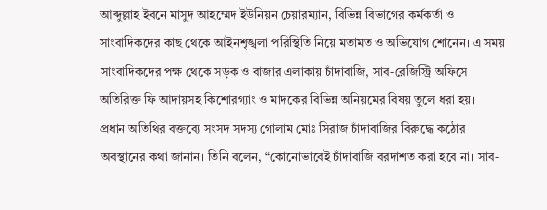আব্দুল্লাহ ইবনে মাসুদ আহম্মেদ ইউনিয়ন চেয়ারম্যান, বিভিন্ন বিভাগের কর্মকর্তা ও সাংবাদিকদের কাছ থেকে আইনশৃঙ্খলা পরিস্থিতি নিয়ে মতামত ও অভিযোগ শোনেন। এ সময় সাংবাদিকদের পক্ষ থেকে সড়ক ও বাজার এলাকায় চাঁদাবাজি, সাব-রেজিস্ট্রি অফিসে অতিরিক্ত ফি আদায়সহ কিশোরগ্যাং ও মাদকের বিভিন্ন অনিয়মের বিষয় তুলে ধরা হয়।
প্রধান অতিথির বক্তব্যে সংসদ সদস্য গোলাম মোঃ সিরাজ চাঁদাবাজির বিরুদ্ধে কঠোর অবস্থানের কথা জানান। তিনি বলেন, “কোনোভাবেই চাঁদাবাজি বরদাশত করা হবে না। সাব-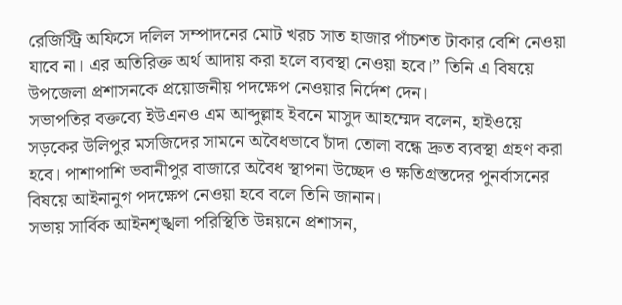রেজিস্ট্রি অফিসে দলিল সম্পাদনের মোট খরচ সাত হাজার পাঁচশত টাকার বেশি নেওয়া যাবে না। এর অতিরিক্ত অর্থ আদায় করা হলে ব্যবস্থা নেওয়া হবে।” তিনি এ বিষয়ে উপজেলা প্রশাসনকে প্রয়োজনীয় পদক্ষেপ নেওয়ার নির্দেশ দেন।
সভাপতির বক্তব্যে ইউএনও এম আব্দুল্লাহ ইবনে মাসুদ আহম্মেদ বলেন, হাইওয়ে সড়কের উলিপুর মসজিদের সামনে অবৈধভাবে চাঁদা তোলা বন্ধে দ্রুত ব্যবস্থা গ্রহণ করা হবে। পাশাপাশি ভবানীপুর বাজারে অবৈধ স্থাপনা উচ্ছেদ ও ক্ষতিগ্রস্তদের পুনর্বাসনের বিষয়ে আইনানুগ পদক্ষেপ নেওয়া হবে বলে তিনি জানান।
সভায় সার্বিক আইনশৃঙ্খলা পরিস্থিতি উন্নয়নে প্রশাসন,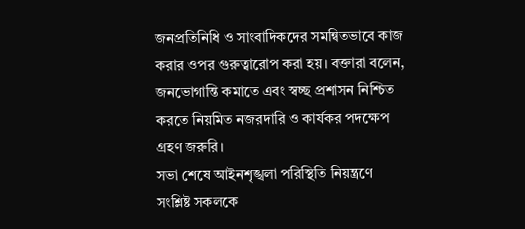জনপ্রতিনিধি ও সাংবাদিকদের সমন্বিতভাবে কাজ করার ওপর গুরুত্বারোপ করা হয়। বক্তারা বলেন, জনভোগান্তি কমাতে এবং স্বচ্ছ প্রশাসন নিশ্চিত করতে নিয়মিত নজরদারি ও কার্যকর পদক্ষেপ গ্রহণ জরুরি।
সভা শেষে আইনশৃঙ্খলা পরিস্থিতি নিয়ন্ত্রণে সংশ্লিষ্ট সকলকে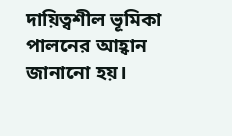দায়িত্বশীল ভূমিকা পালনের আহ্বান জানানো হয়।